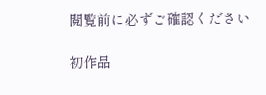閲覧前に必ずご確認ください

初作品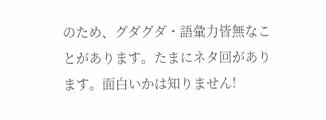のため、グダグダ・語彙力皆無なことがあります。たまにネタ回があります。面白いかは知りません!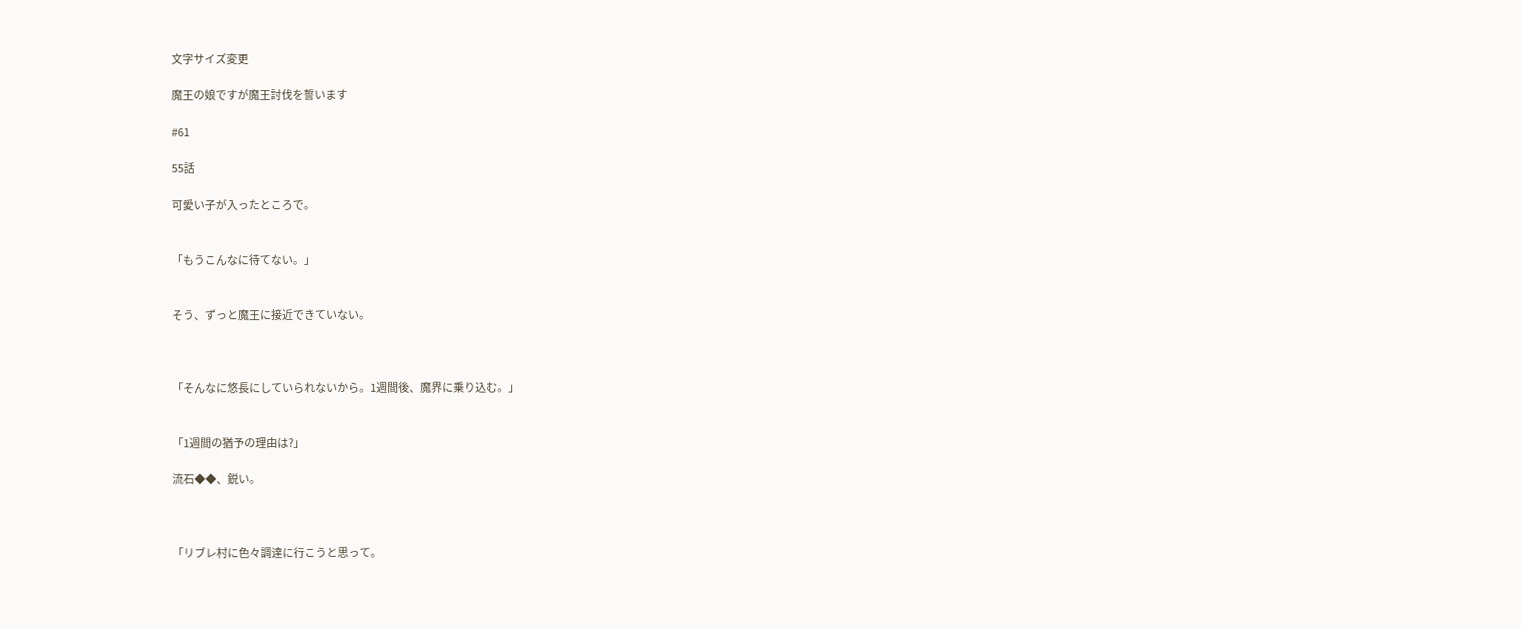文字サイズ変更

魔王の娘ですが魔王討伐を誓います

#61

55話

可愛い子が入ったところで。


「もうこんなに待てない。」


そう、ずっと魔王に接近できていない。



「そんなに悠長にしていられないから。1週間後、魔界に乗り込む。」


「1週間の猶予の理由は?」

流石◆◆、鋭い。



「リブレ村に色々調達に行こうと思って。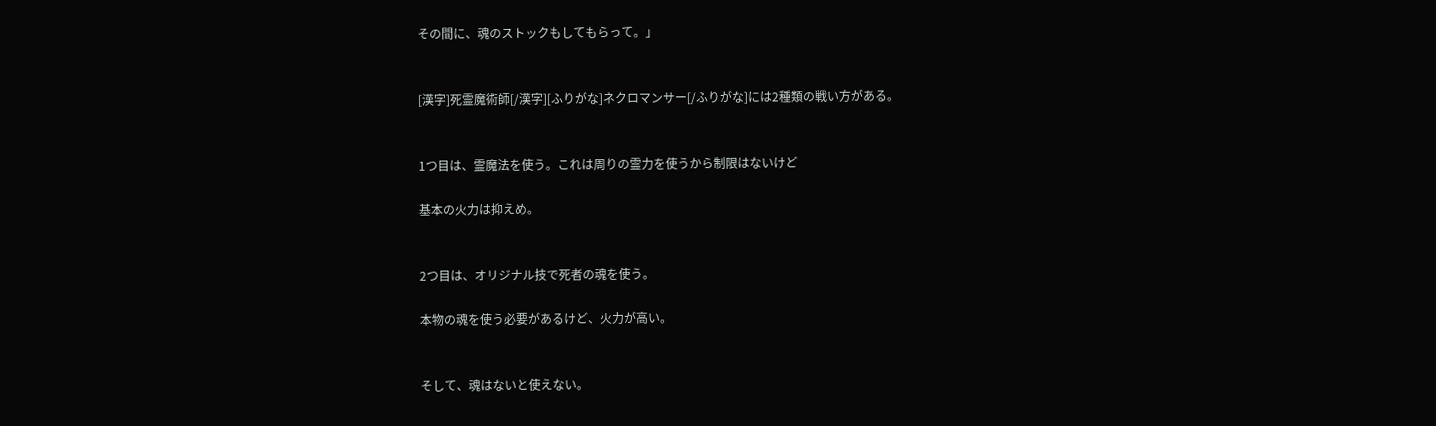その間に、魂のストックもしてもらって。」


[漢字]死霊魔術師[/漢字][ふりがな]ネクロマンサー[/ふりがな]には2種類の戦い方がある。


1つ目は、霊魔法を使う。これは周りの霊力を使うから制限はないけど

基本の火力は抑えめ。


2つ目は、オリジナル技で死者の魂を使う。

本物の魂を使う必要があるけど、火力が高い。


そして、魂はないと使えない。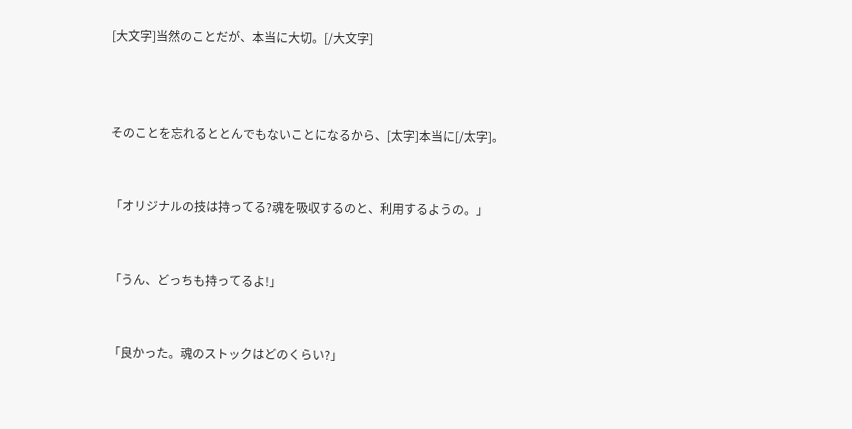[大文字]当然のことだが、本当に大切。[/大文字]



そのことを忘れるととんでもないことになるから、[太字]本当に[/太字]。


「オリジナルの技は持ってる?魂を吸収するのと、利用するようの。」


「うん、どっちも持ってるよ!」


「良かった。魂のストックはどのくらい?」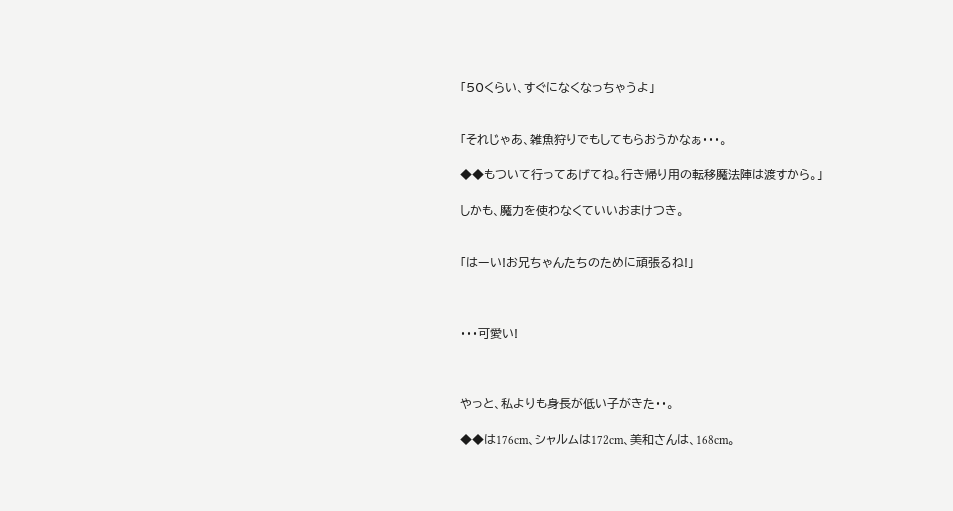「50くらい、すぐになくなっちゃうよ」


「それじゃあ、雑魚狩りでもしてもらおうかなぁ・・・。

◆◆もついて行ってあげてね。行き帰り用の転移魔法陣は渡すから。」

しかも、魔力を使わなくていいおまけつき。


「はーい!お兄ちゃんたちのために頑張るね!」



・・・可愛い!



やっと、私よりも身長が低い子がきた・・。

◆◆は176cm、シャルムは172cm、美和さんは、168cm。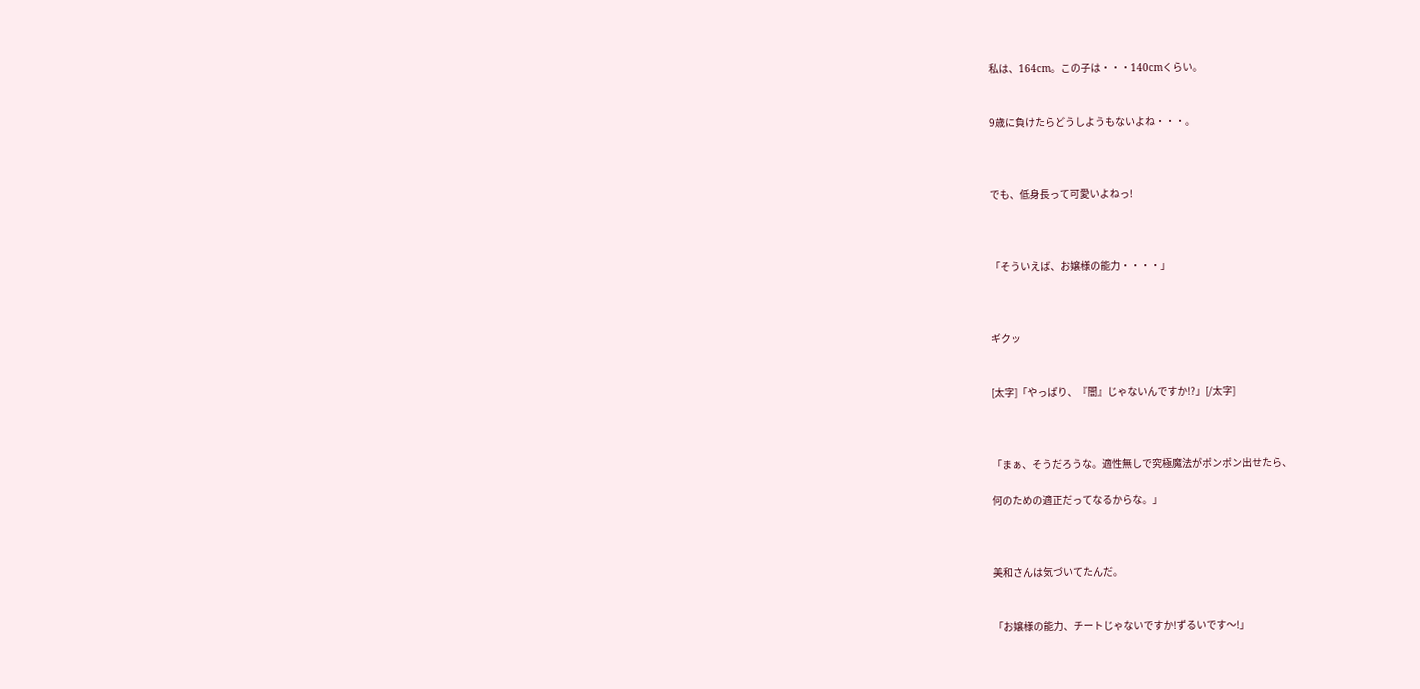私は、164cm。この子は・・・140cmくらい。


9歳に負けたらどうしようもないよね・・・。



でも、低身長って可愛いよねっ!



「そういえば、お嬢様の能力・・・・」



ギクッ


[太字]「やっぱり、『闇』じゃないんですか!?」[/太字]



「まぁ、そうだろうな。適性無しで究極魔法がポンポン出せたら、

何のための適正だってなるからな。」



美和さんは気づいてたんだ。


「お嬢様の能力、チートじゃないですか!ずるいです〜!」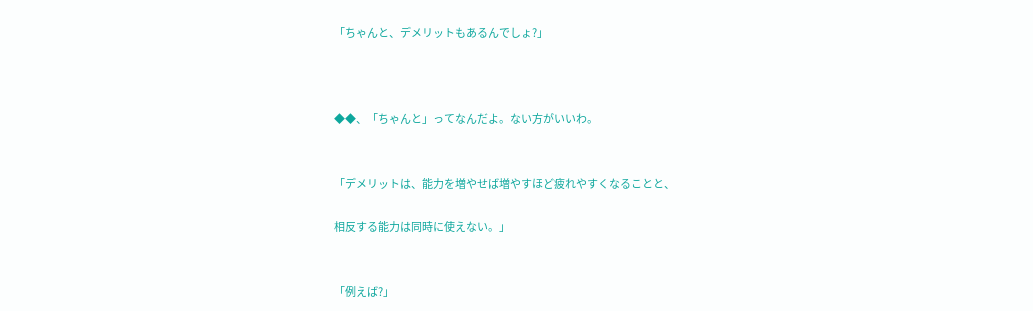「ちゃんと、デメリットもあるんでしょ?」



◆◆、「ちゃんと」ってなんだよ。ない方がいいわ。


「デメリットは、能力を増やせば増やすほど疲れやすくなることと、

相反する能力は同時に使えない。」


「例えば?」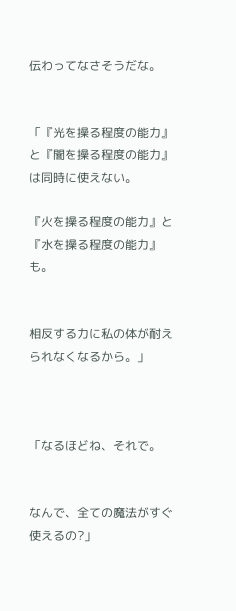伝わってなさそうだな。


「『光を操る程度の能力』と『闇を操る程度の能力』は同時に使えない。

『火を操る程度の能力』と『水を操る程度の能力』も。


相反する力に私の体が耐えられなくなるから。」



「なるほどね、それで。


なんで、全ての魔法がすぐ使えるの?」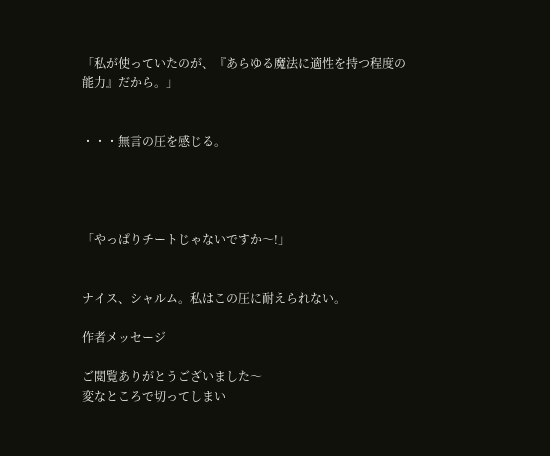「私が使っていたのが、『あらゆる魔法に適性を持つ程度の能力』だから。」


・・・無言の圧を感じる。




「やっぱりチートじゃないですか〜!」


ナイス、シャルム。私はこの圧に耐えられない。

作者メッセージ

ご閲覧ありがとうございました〜
変なところで切ってしまい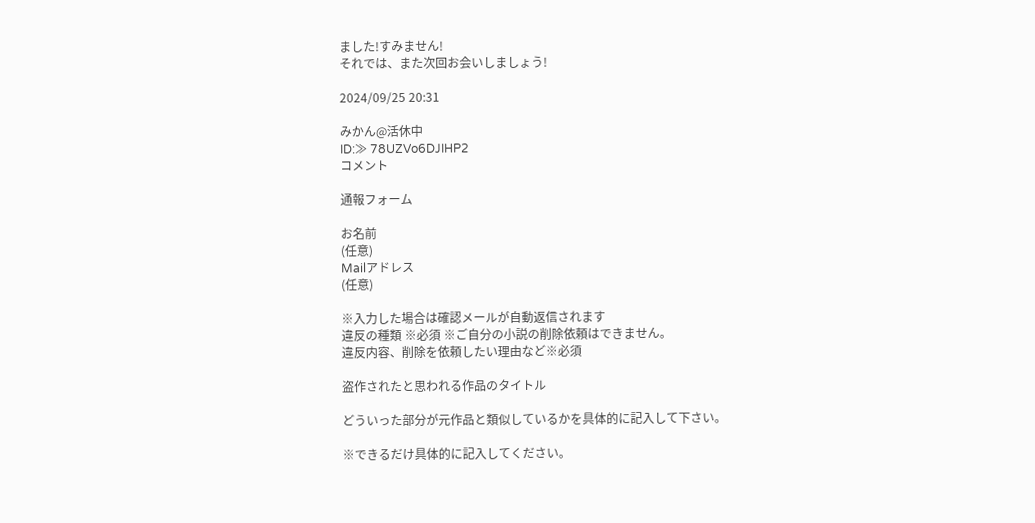ました!すみません!
それでは、また次回お会いしましょう!

2024/09/25 20:31

みかん@活休中
ID:≫ 78UZVo6DJIHP2
コメント

通報フォーム

お名前
(任意)
Mailアドレス
(任意)

※入力した場合は確認メールが自動返信されます
違反の種類 ※必須 ※ご自分の小説の削除依頼はできません。
違反内容、削除を依頼したい理由など※必須

盗作されたと思われる作品のタイトル

どういった部分が元作品と類似しているかを具体的に記入して下さい。

※できるだけ具体的に記入してください。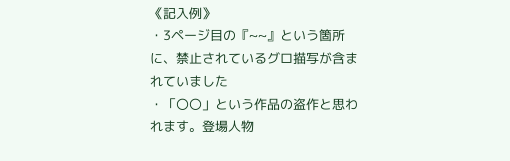《記入例》
・3ページ目の『~~』という箇所に、禁止されているグロ描写が含まれていました
・「〇〇」という作品の盗作と思われます。登場人物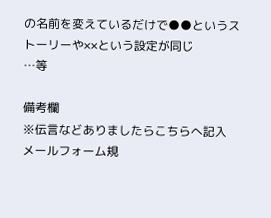の名前を変えているだけで●●というストーリーや××という設定が同じ
…等

備考欄
※伝言などありましたらこちらへ記入
メールフォーム規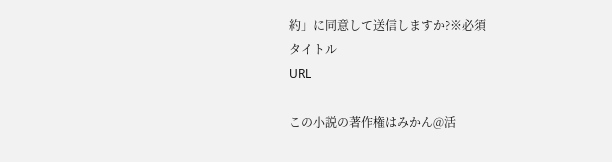約」に同意して送信しますか?※必須
タイトル
URL

この小説の著作権はみかん@活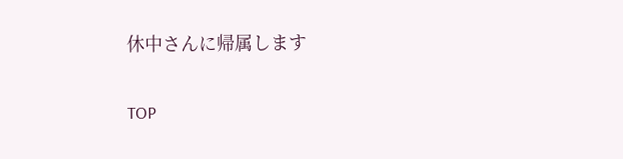休中さんに帰属します

TOP